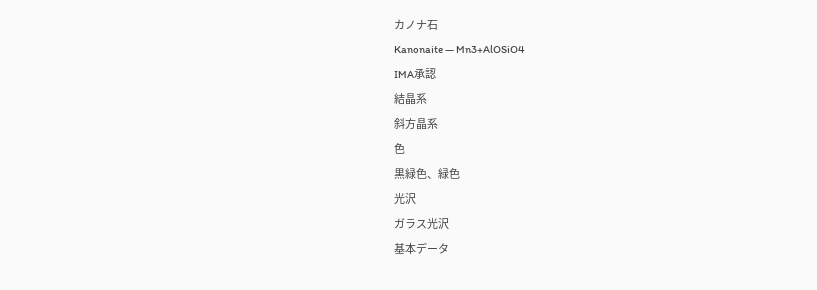カノナ石
Kanonaite — Mn3+AlOSiO4
IMA承認
結晶系
斜方晶系
色
黒緑色、緑色
光沢
ガラス光沢
基本データ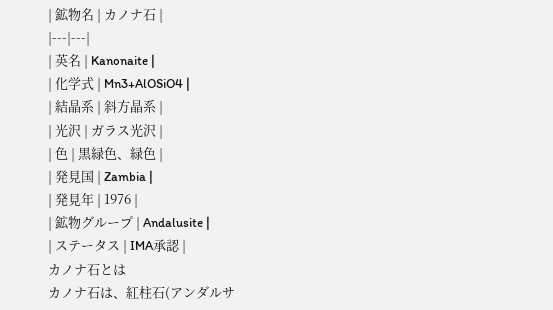| 鉱物名 | カノナ石 |
|---|---|
| 英名 | Kanonaite |
| 化学式 | Mn3+AlOSiO4 |
| 結晶系 | 斜方晶系 |
| 光沢 | ガラス光沢 |
| 色 | 黒緑色、緑色 |
| 発見国 | Zambia |
| 発見年 | 1976 |
| 鉱物グループ | Andalusite |
| ステータス | IMA承認 |
カノナ石とは
カノナ石は、紅柱石(アンダルサ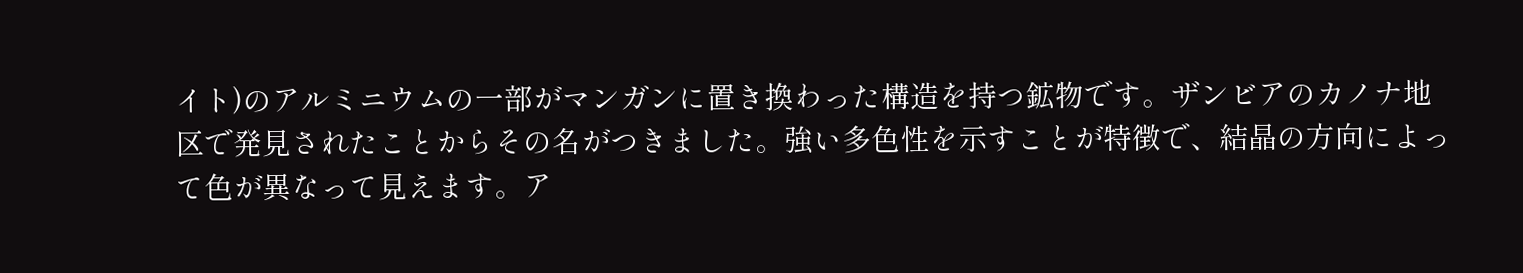イト)のアルミニウムの一部がマンガンに置き換わった構造を持つ鉱物です。ザンビアのカノナ地区で発見されたことからその名がつきました。強い多色性を示すことが特徴で、結晶の方向によって色が異なって見えます。ア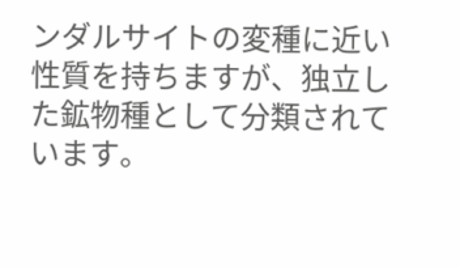ンダルサイトの変種に近い性質を持ちますが、独立した鉱物種として分類されています。